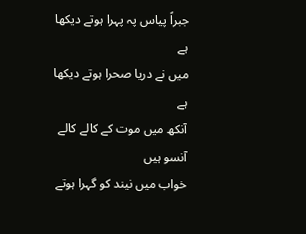جبراً پیاس پہ پہرا ہوتے دیکھا ہے
میں نے دریا صحرا ہوتے دیکھا ہے
آنکھ میں موت کے کالے کالے آنسو ہیں
خواب میں نیند کو گہرا ہوتے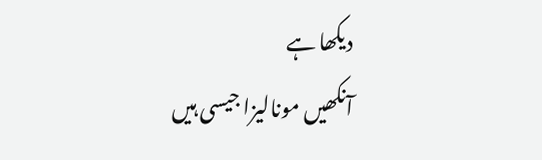دیکھا ہے
آنکھیں مونالیزا جیسی ہیں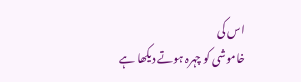اس کی
خاموشی کو چہرہ ہوتے دیکھا ہے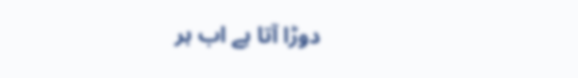دوڑا آتا ہے اب ہر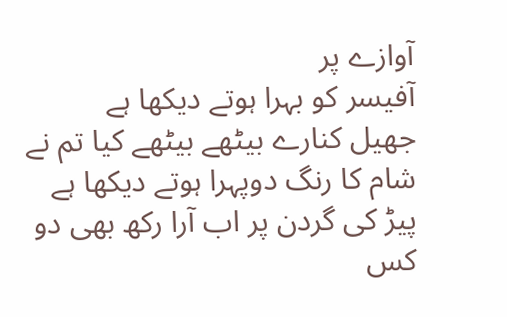آوازے پر
آفیسر کو بہرا ہوتے دیکھا ہے
جھیل کنارے بیٹھے بیٹھے کیا تم نے
شام کا رنگ دوپہرا ہوتے دیکھا ہے
پیڑ کی گردن پر اب آرا رکھ بھی دو
کس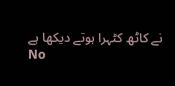نے کاٹھ کٹہرا ہوتے دیکھا ہے
No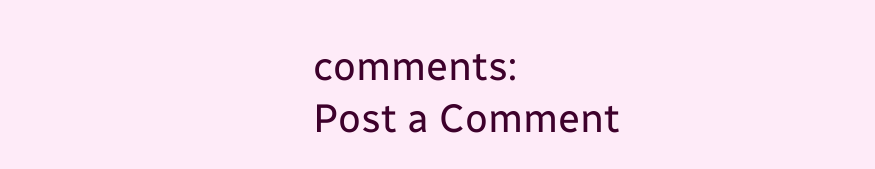comments:
Post a Comment